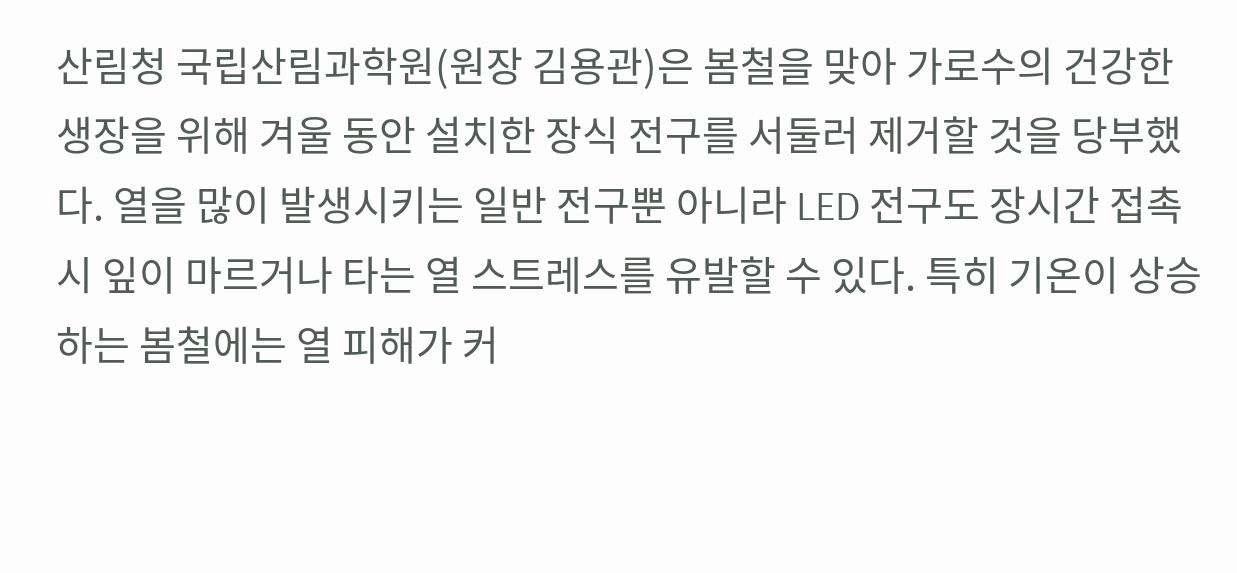산림청 국립산림과학원(원장 김용관)은 봄철을 맞아 가로수의 건강한 생장을 위해 겨울 동안 설치한 장식 전구를 서둘러 제거할 것을 당부했다. 열을 많이 발생시키는 일반 전구뿐 아니라 LED 전구도 장시간 접촉 시 잎이 마르거나 타는 열 스트레스를 유발할 수 있다. 특히 기온이 상승하는 봄철에는 열 피해가 커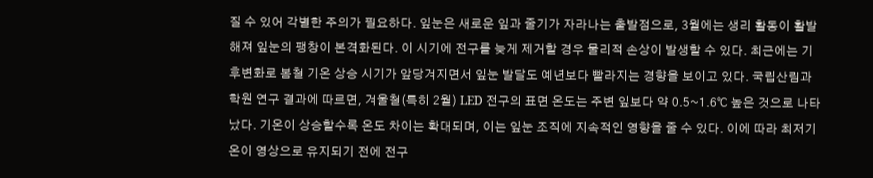질 수 있어 각별한 주의가 필요하다. 잎눈은 새로운 잎과 줄기가 자라나는 출발점으로, 3월에는 생리 활동이 활발해져 잎눈의 팽창이 본격화된다. 이 시기에 전구를 늦게 제거할 경우 물리적 손상이 발생할 수 있다. 최근에는 기후변화로 봄철 기온 상승 시기가 앞당겨지면서 잎눈 발달도 예년보다 빨라지는 경향을 보이고 있다. 국립산림과학원 연구 결과에 따르면, 겨울철(특히 2월) LED 전구의 표면 온도는 주변 잎보다 약 0.5~1.6℃ 높은 것으로 나타났다. 기온이 상승할수록 온도 차이는 확대되며, 이는 잎눈 조직에 지속적인 영향을 줄 수 있다. 이에 따라 최저기온이 영상으로 유지되기 전에 전구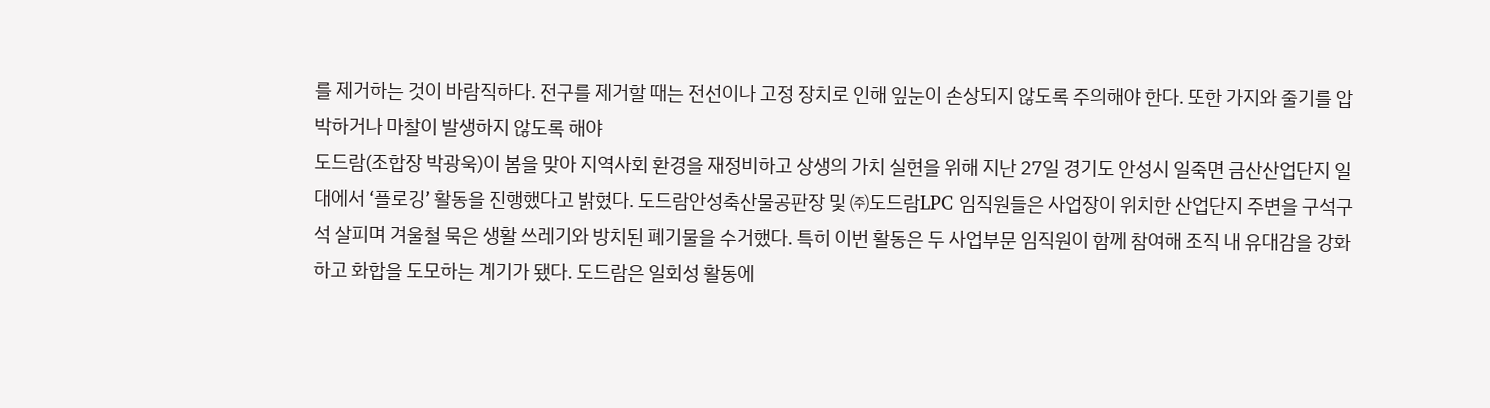를 제거하는 것이 바람직하다. 전구를 제거할 때는 전선이나 고정 장치로 인해 잎눈이 손상되지 않도록 주의해야 한다. 또한 가지와 줄기를 압박하거나 마찰이 발생하지 않도록 해야
도드람(조합장 박광욱)이 봄을 맞아 지역사회 환경을 재정비하고 상생의 가치 실현을 위해 지난 27일 경기도 안성시 일죽면 금산산업단지 일대에서 ‘플로깅’ 활동을 진행했다고 밝혔다. 도드람안성축산물공판장 및 ㈜도드람LPC 임직원들은 사업장이 위치한 산업단지 주변을 구석구석 살피며 겨울철 묵은 생활 쓰레기와 방치된 폐기물을 수거했다. 특히 이번 활동은 두 사업부문 임직원이 함께 참여해 조직 내 유대감을 강화하고 화합을 도모하는 계기가 됐다. 도드람은 일회성 활동에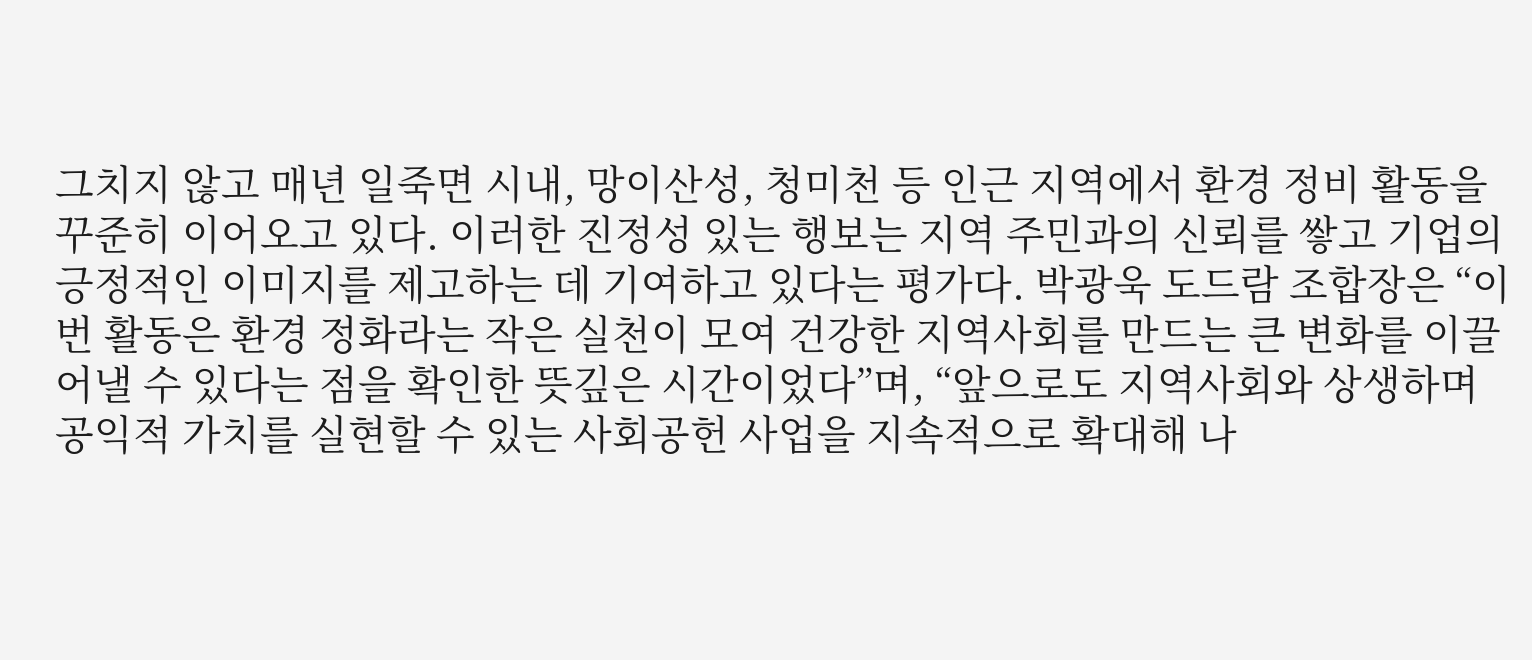그치지 않고 매년 일죽면 시내, 망이산성, 청미천 등 인근 지역에서 환경 정비 활동을 꾸준히 이어오고 있다. 이러한 진정성 있는 행보는 지역 주민과의 신뢰를 쌓고 기업의 긍정적인 이미지를 제고하는 데 기여하고 있다는 평가다. 박광욱 도드람 조합장은 “이번 활동은 환경 정화라는 작은 실천이 모여 건강한 지역사회를 만드는 큰 변화를 이끌어낼 수 있다는 점을 확인한 뜻깊은 시간이었다”며, “앞으로도 지역사회와 상생하며 공익적 가치를 실현할 수 있는 사회공헌 사업을 지속적으로 확대해 나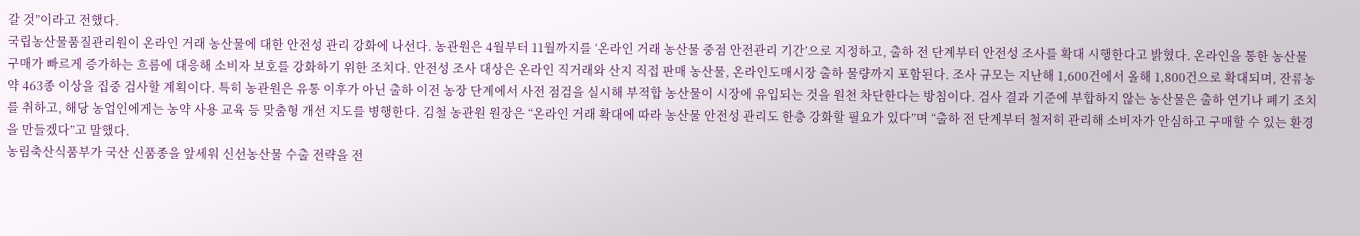갈 것”이라고 전했다.
국립농산물품질관리원이 온라인 거래 농산물에 대한 안전성 관리 강화에 나선다. 농관원은 4월부터 11월까지를 ‘온라인 거래 농산물 중점 안전관리 기간’으로 지정하고, 출하 전 단계부터 안전성 조사를 확대 시행한다고 밝혔다. 온라인을 통한 농산물 구매가 빠르게 증가하는 흐름에 대응해 소비자 보호를 강화하기 위한 조치다. 안전성 조사 대상은 온라인 직거래와 산지 직접 판매 농산물, 온라인도매시장 출하 물량까지 포함된다. 조사 규모는 지난해 1,600건에서 올해 1,800건으로 확대되며, 잔류농약 463종 이상을 집중 검사할 계획이다. 특히 농관원은 유통 이후가 아닌 출하 이전 농장 단계에서 사전 점검을 실시해 부적합 농산물이 시장에 유입되는 것을 원천 차단한다는 방침이다. 검사 결과 기준에 부합하지 않는 농산물은 출하 연기나 폐기 조치를 취하고, 해당 농업인에게는 농약 사용 교육 등 맞춤형 개선 지도를 병행한다. 김철 농관원 원장은 “온라인 거래 확대에 따라 농산물 안전성 관리도 한층 강화할 필요가 있다”며 “출하 전 단계부터 철저히 관리해 소비자가 안심하고 구매할 수 있는 환경을 만들겠다”고 말했다.
농림축산식품부가 국산 신품종을 앞세워 신선농산물 수출 전략을 전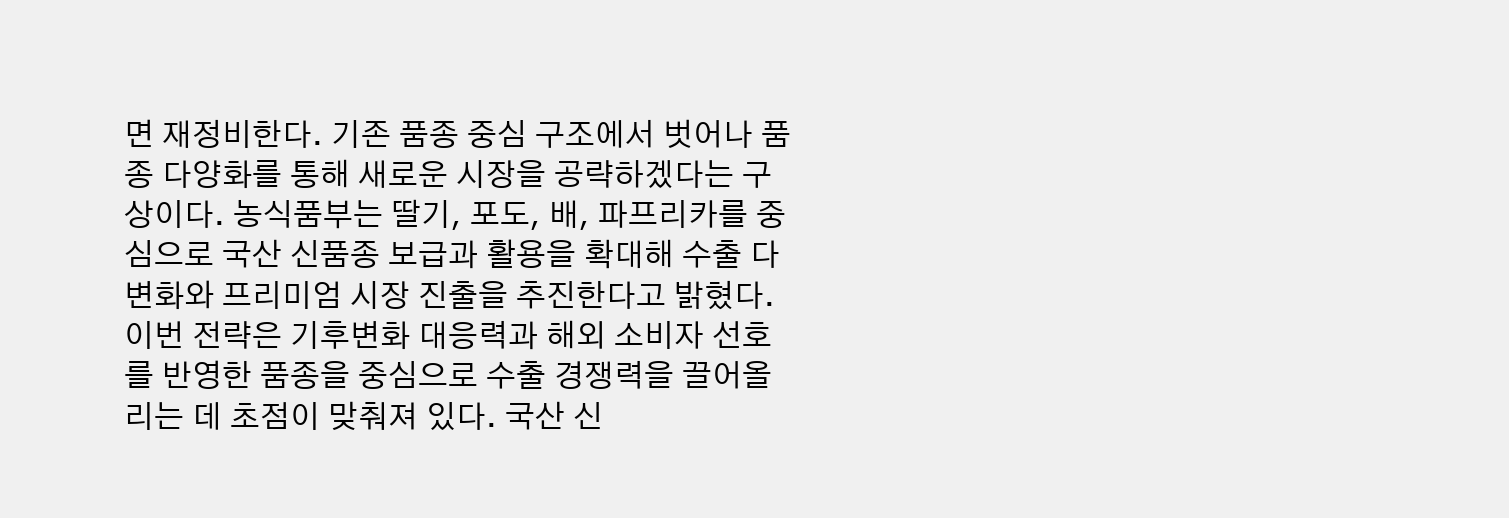면 재정비한다. 기존 품종 중심 구조에서 벗어나 품종 다양화를 통해 새로운 시장을 공략하겠다는 구상이다. 농식품부는 딸기, 포도, 배, 파프리카를 중심으로 국산 신품종 보급과 활용을 확대해 수출 다변화와 프리미엄 시장 진출을 추진한다고 밝혔다. 이번 전략은 기후변화 대응력과 해외 소비자 선호를 반영한 품종을 중심으로 수출 경쟁력을 끌어올리는 데 초점이 맞춰져 있다. 국산 신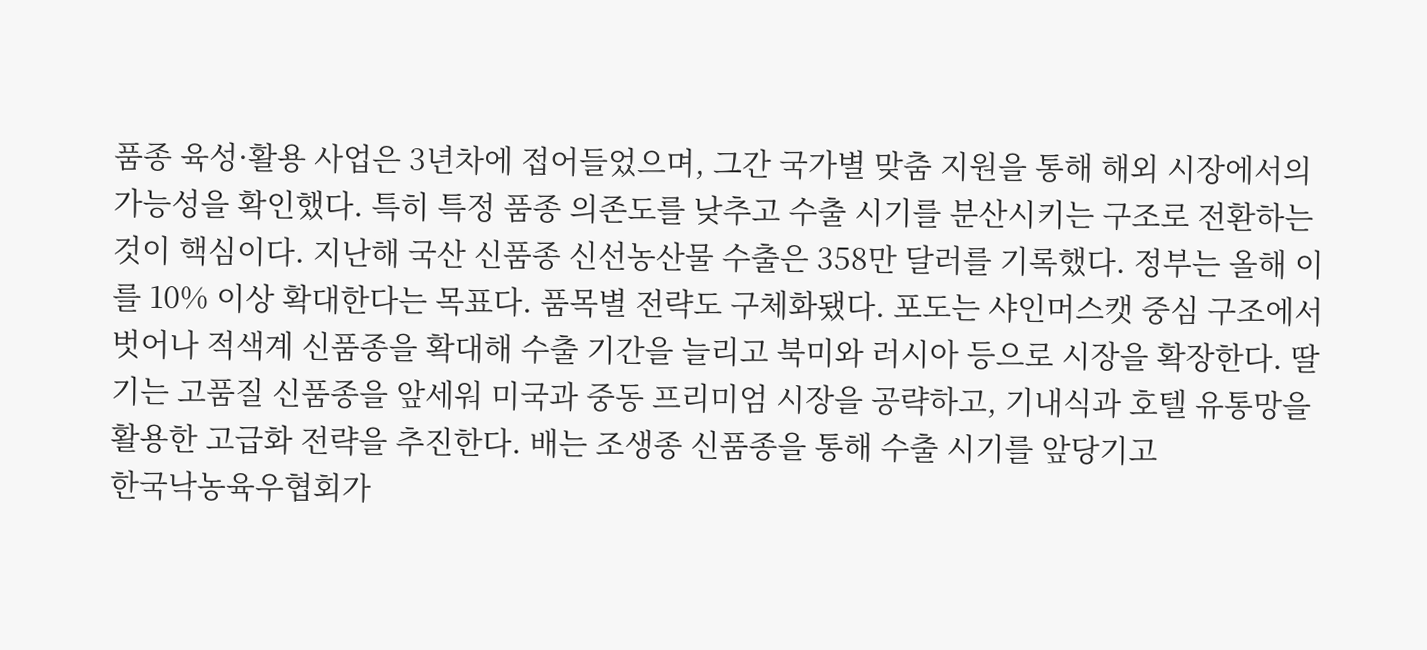품종 육성·활용 사업은 3년차에 접어들었으며, 그간 국가별 맞춤 지원을 통해 해외 시장에서의 가능성을 확인했다. 특히 특정 품종 의존도를 낮추고 수출 시기를 분산시키는 구조로 전환하는 것이 핵심이다. 지난해 국산 신품종 신선농산물 수출은 358만 달러를 기록했다. 정부는 올해 이를 10% 이상 확대한다는 목표다. 품목별 전략도 구체화됐다. 포도는 샤인머스캣 중심 구조에서 벗어나 적색계 신품종을 확대해 수출 기간을 늘리고 북미와 러시아 등으로 시장을 확장한다. 딸기는 고품질 신품종을 앞세워 미국과 중동 프리미엄 시장을 공략하고, 기내식과 호텔 유통망을 활용한 고급화 전략을 추진한다. 배는 조생종 신품종을 통해 수출 시기를 앞당기고
한국낙농육우협회가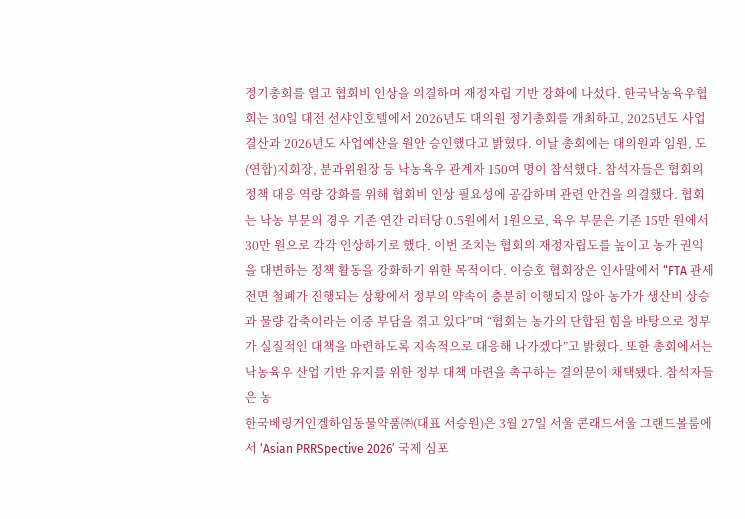정기총회를 열고 협회비 인상을 의결하며 재정자립 기반 강화에 나섰다. 한국낙농육우협회는 30일 대전 선샤인호텔에서 2026년도 대의원 정기총회를 개최하고, 2025년도 사업결산과 2026년도 사업예산을 원안 승인했다고 밝혔다. 이날 총회에는 대의원과 임원, 도(연합)지회장, 분과위원장 등 낙농육우 관계자 150여 명이 참석했다. 참석자들은 협회의 정책 대응 역량 강화를 위해 협회비 인상 필요성에 공감하며 관련 안건을 의결했다. 협회는 낙농 부문의 경우 기존 연간 리터당 0.5원에서 1원으로, 육우 부문은 기존 15만 원에서 30만 원으로 각각 인상하기로 했다. 이번 조치는 협회의 재정자립도를 높이고 농가 권익을 대변하는 정책 활동을 강화하기 위한 목적이다. 이승호 협회장은 인사말에서 “FTA 관세 전면 철폐가 진행되는 상황에서 정부의 약속이 충분히 이행되지 않아 농가가 생산비 상승과 물량 감축이라는 이중 부담을 겪고 있다”며 “협회는 농가의 단합된 힘을 바탕으로 정부가 실질적인 대책을 마련하도록 지속적으로 대응해 나가겠다”고 밝혔다. 또한 총회에서는 낙농육우 산업 기반 유지를 위한 정부 대책 마련을 촉구하는 결의문이 채택됐다. 참석자들은 농
한국베링거인겔하임동물약품㈜(대표 서승원)은 3월 27일 서울 콘래드서울 그랜드볼룸에서 ‘Asian PRRSpective 2026’ 국제 심포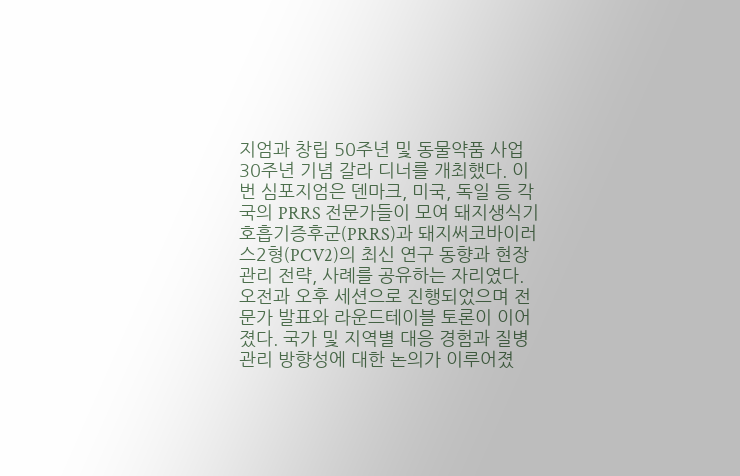지엄과 창립 50주년 및 동물약품 사업 30주년 기념 갈라 디너를 개최했다. 이번 심포지엄은 덴마크, 미국, 독일 등 각국의 PRRS 전문가들이 모여 돼지생식기호흡기증후군(PRRS)과 돼지써코바이러스2형(PCV2)의 최신 연구 동향과 현장 관리 전략, 사례를 공유하는 자리였다. 오전과 오후 세션으로 진행되었으며 전문가 발표와 라운드테이블 토론이 이어졌다. 국가 및 지역별 대응 경험과 질병 관리 방향성에 대한 논의가 이루어졌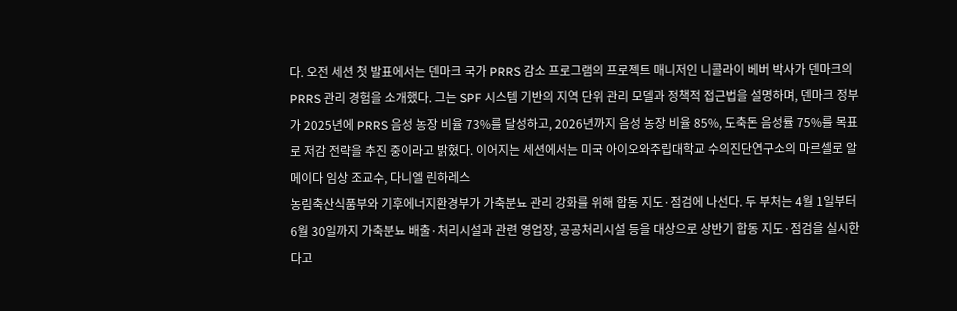다. 오전 세션 첫 발표에서는 덴마크 국가 PRRS 감소 프로그램의 프로젝트 매니저인 니콜라이 베버 박사가 덴마크의 PRRS 관리 경험을 소개했다. 그는 SPF 시스템 기반의 지역 단위 관리 모델과 정책적 접근법을 설명하며, 덴마크 정부가 2025년에 PRRS 음성 농장 비율 73%를 달성하고, 2026년까지 음성 농장 비율 85%, 도축돈 음성률 75%를 목표로 저감 전략을 추진 중이라고 밝혔다. 이어지는 세션에서는 미국 아이오와주립대학교 수의진단연구소의 마르셀로 알메이다 임상 조교수, 다니엘 린하레스
농림축산식품부와 기후에너지환경부가 가축분뇨 관리 강화를 위해 합동 지도·점검에 나선다. 두 부처는 4월 1일부터 6월 30일까지 가축분뇨 배출·처리시설과 관련 영업장, 공공처리시설 등을 대상으로 상반기 합동 지도·점검을 실시한다고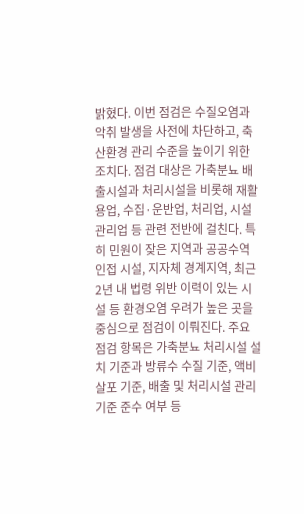밝혔다. 이번 점검은 수질오염과 악취 발생을 사전에 차단하고, 축산환경 관리 수준을 높이기 위한 조치다. 점검 대상은 가축분뇨 배출시설과 처리시설을 비롯해 재활용업, 수집·운반업, 처리업, 시설관리업 등 관련 전반에 걸친다. 특히 민원이 잦은 지역과 공공수역 인접 시설, 지자체 경계지역, 최근 2년 내 법령 위반 이력이 있는 시설 등 환경오염 우려가 높은 곳을 중심으로 점검이 이뤄진다. 주요 점검 항목은 가축분뇨 처리시설 설치 기준과 방류수 수질 기준, 액비 살포 기준, 배출 및 처리시설 관리 기준 준수 여부 등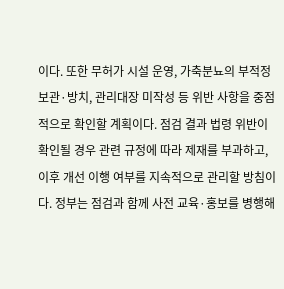이다. 또한 무허가 시설 운영, 가축분뇨의 부적정 보관·방치, 관리대장 미작성 등 위반 사항을 중점적으로 확인할 계획이다. 점검 결과 법령 위반이 확인될 경우 관련 규정에 따라 제재를 부과하고, 이후 개선 이행 여부를 지속적으로 관리할 방침이다. 정부는 점검과 함께 사전 교육·홍보를 병행해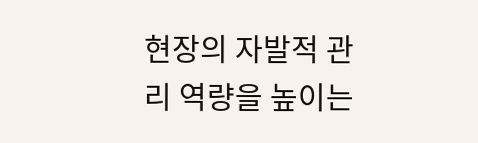현장의 자발적 관리 역량을 높이는